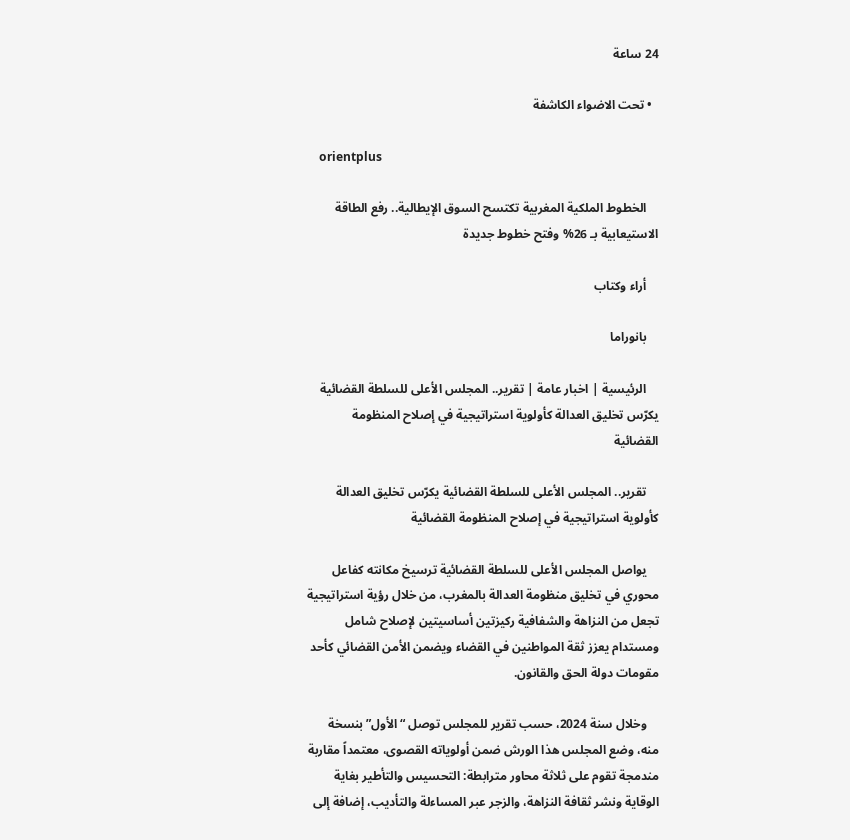24 ساعة

  • تحت الاضواء الكاشفة

    orientplus

    الخطوط الملكية المغربية تكتسح السوق الإيطالية.. رفع الطاقة الاستيعابية بـ 26% وفتح خطوط جديدة

    أراء وكتاب

    بانوراما

    الرئيسية | اخبار عامة | تقرير.. المجلس الأعلى للسلطة القضائية يكرّس تخليق العدالة كأولوية استراتيجية في إصلاح المنظومة القضائية

    تقرير.. المجلس الأعلى للسلطة القضائية يكرّس تخليق العدالة كأولوية استراتيجية في إصلاح المنظومة القضائية

    يواصل المجلس الأعلى للسلطة القضائية ترسيخ مكانته كفاعل محوري في تخليق منظومة العدالة بالمغرب، من خلال رؤية استراتيجية تجعل من النزاهة والشفافية ركيزتين أساسيتين لإصلاح شامل ومستدام يعزز ثقة المواطنين في القضاء ويضمن الأمن القضائي كأحد مقومات دولة الحق والقانون.

    وخلال سنة 2024، حسب تقرير للمجلس توصل “الأول” بنسخة منه، وضع المجلس هذا الورش ضمن أولوياته القصوى، معتمداً مقاربة مندمجة تقوم على ثلاثة محاور مترابطة: التحسيس والتأطير بغاية الوقاية ونشر ثقافة النزاهة، والزجر عبر المساءلة والتأديب، إضافة إلى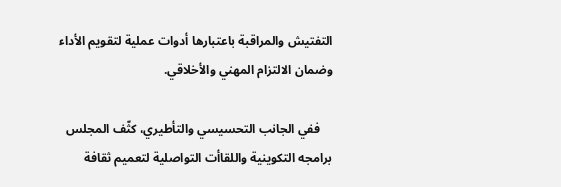التفتيش والمراقبة باعتبارها أدوات عملية لتقويم الأداء وضمان الالتزام المهني والأخلاقي.

    ففي الجانب التحسيسي والتأطيري، كثّف المجلس برامجه التكوينية واللقاأت التواصلية لتعميم ثقافة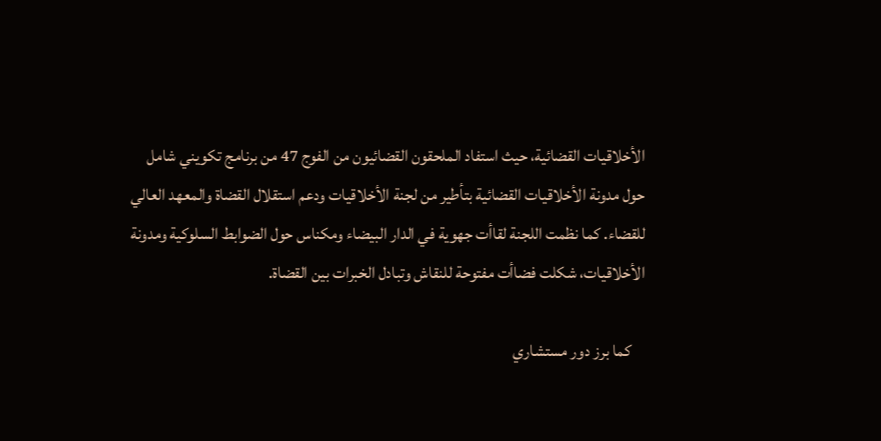الأخلاقيات القضائية، حيث استفاد الملحقون القضائيون من الفوج 47 من برنامج تكويني شامل حول مدونة الأخلاقيات القضائية بتأطير من لجنة الأخلاقيات ودعم استقلال القضاة والمعهد العالي للقضاء. كما نظمت اللجنة لقاأت جهوية في الدار البيضاء ومكناس حول الضوابط السلوكية ومدونة الأخلاقيات، شكلت فضاأت مفتوحة للنقاش وتبادل الخبرات بين القضاة.

    كما برز دور مستشاري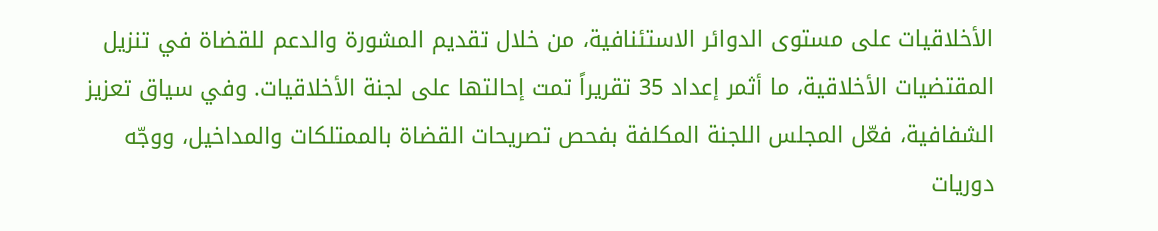الأخلاقيات على مستوى الدوائر الاستئنافية، من خلال تقديم المشورة والدعم للقضاة في تنزيل المقتضيات الأخلاقية، ما أثمر إعداد 35 تقريراً تمت إحالتها على لجنة الأخلاقيات. وفي سياق تعزيز الشفافية، فعّل المجلس اللجنة المكلفة بفحص تصريحات القضاة بالممتلكات والمداخيل، ووجّه دوريات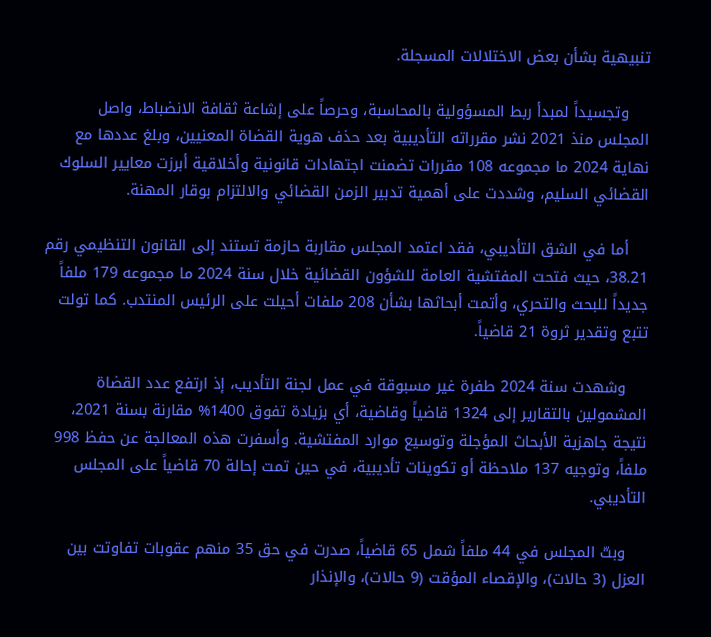تنبيهية بشأن بعض الاختلالات المسجلة.

    وتجسيداً لمبدأ ربط المسؤولية بالمحاسبة، وحرصاً على إشاعة ثقافة الانضباط، واصل المجلس منذ 2021 نشر مقرراته التأديبية بعد حذف هوية القضاة المعنيين، وبلغ عددها مع نهاية 2024 ما مجموعه 108 مقررات تضمنت اجتهادات قانونية وأخلاقية أبرزت معايير السلوك القضائي السليم، وشددت على أهمية تدبير الزمن القضائي والالتزام بوقار المهنة.

    أما في الشق التأديبي، فقد اعتمد المجلس مقاربة حازمة تستند إلى القانون التنظيمي رقم 38.21، حيث فتحت المفتشية العامة للشؤون القضائية خلال سنة 2024 ما مجموعه 179 ملفاً جديداً للبحث والتحري، وأتمت أبحاثها بشأن 208 ملفات أحيلت على الرئيس المنتدب. كما تولت تتبع وتقدير ثروة 21 قاضياً.

    وشهدت سنة 2024 طفرة غير مسبوقة في عمل لجنة التأديب، إذ ارتفع عدد القضاة المشمولين بالتقارير إلى 1324 قاضياً وقاضية، أي بزيادة تفوق 1400% مقارنة بسنة 2021، نتيجة جاهزية الأبحاث المؤجلة وتوسيع موارد المفتشية. وأسفرت هذه المعالجة عن حفظ 998 ملفاً، وتوجيه 137 ملاحظة أو تكوينات تأديبية، في حين تمت إحالة 70 قاضياً على المجلس التأديبي.

    وبتّ المجلس في 44 ملفاً شمل 65 قاضياً، صدرت في حق 35 منهم عقوبات تفاوتت بين العزل (3 حالات)، والإقصاء المؤقت (9 حالات)، والإنذار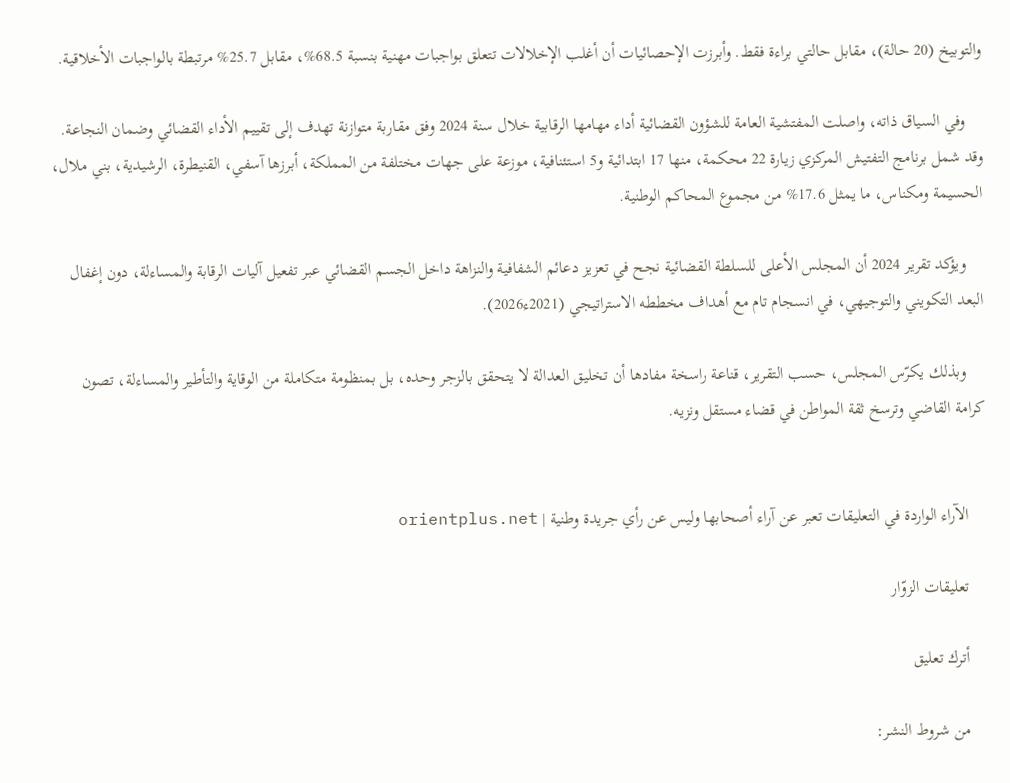والتوبيخ (20 حالة)، مقابل حالتي براءة فقط. وأبرزت الإحصائيات أن أغلب الإخلالات تتعلق بواجبات مهنية بنسبة 68.5%، مقابل 25.7% مرتبطة بالواجبات الأخلاقية.

    وفي السياق ذاته، واصلت المفتشية العامة للشؤون القضائية أداء مهامها الرقابية خلال سنة 2024 وفق مقاربة متوازنة تهدف إلى تقييم الأداء القضائي وضمان النجاعة. وقد شمل برنامج التفتيش المركزي زيارة 22 محكمة، منها 17 ابتدائية و5 استئنافية، موزعة على جهات مختلفة من المملكة، أبرزها آسفي، القنيطرة، الرشيدية، بني ملال، الحسيمة ومكناس، ما يمثل 17.6% من مجموع المحاكم الوطنية.

    ويؤكد تقرير 2024 أن المجلس الأعلى للسلطة القضائية نجح في تعزيز دعائم الشفافية والنزاهة داخل الجسم القضائي عبر تفعيل آليات الرقابة والمساءلة، دون إغفال البعد التكويني والتوجيهي، في انسجام تام مع أهداف مخططه الاستراتيجي (2021ء2026).

    وبذلك يكرّس المجلس، حسب التقرير، قناعة راسخة مفادها أن تخليق العدالة لا يتحقق بالزجر وحده، بل بمنظومة متكاملة من الوقاية والتأطير والمساءلة، تصون كرامة القاضي وترسخ ثقة المواطن في قضاء مستقل ونزيه.


    الآراء الواردة في التعليقات تعبر عن آراء أصحابها وليس عن رأي جريدة وطنية | orientplus.net

    تعليقات الزوّار

    أترك تعليق

    من شروط النشر: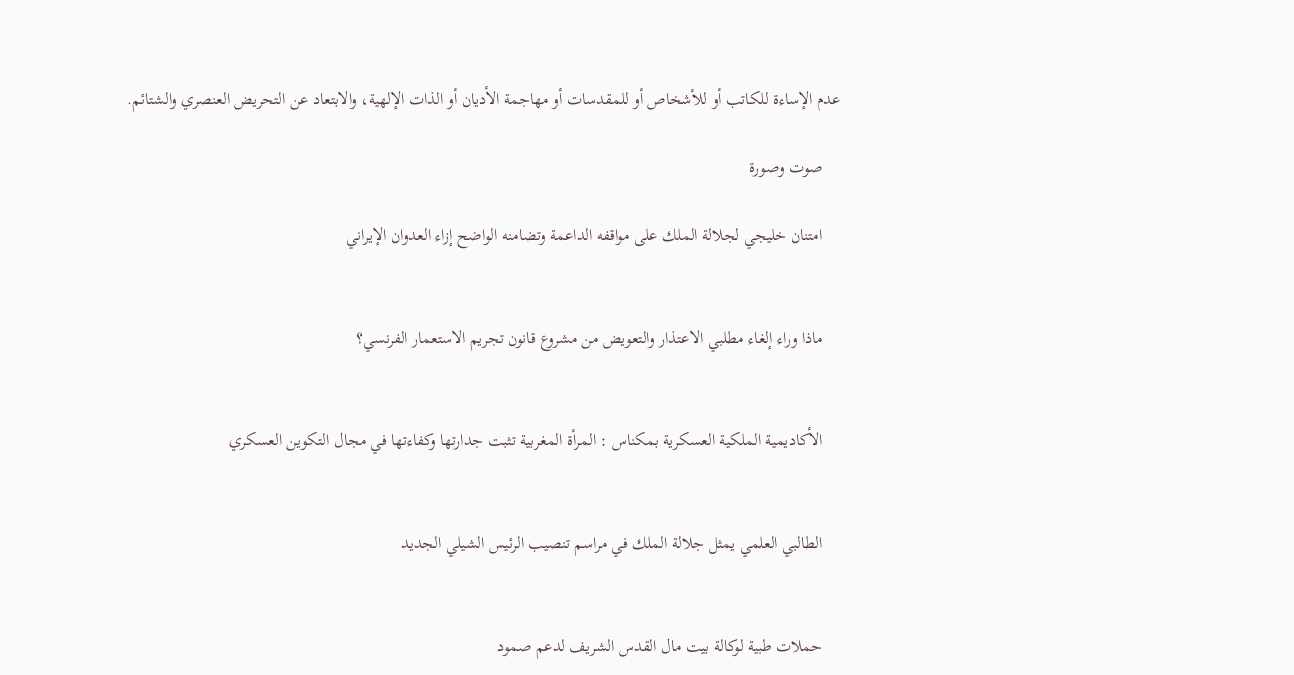عدم الإساءة للكاتب أو للأشخاص أو للمقدسات أو مهاجمة الأديان أو الذات الإلهية، والابتعاد عن التحريض العنصري والشتائم.

    صوت وصورة

    امتنان خليجي لجلالة الملك على مواقفه الداعمة وتضامنه الواضح إزاء العدوان الإيراني


    ماذا وراء إلغاء مطلبي الاعتذار والتعويض من مشروع قانون تجريم الاستعمار الفرنسي؟


    الأكاديمية الملكية العسكرية بمكناس : المرأة المغربية تثبت جدارتها وكفاءتها في مجال التكوين العسكري


    الطالبي العلمي يمثل جلالة الملك في مراسم تنصيب الرئيس الشيلي الجديد


    حملات طبية لوكالة بيت مال القدس الشريف لدعم صمود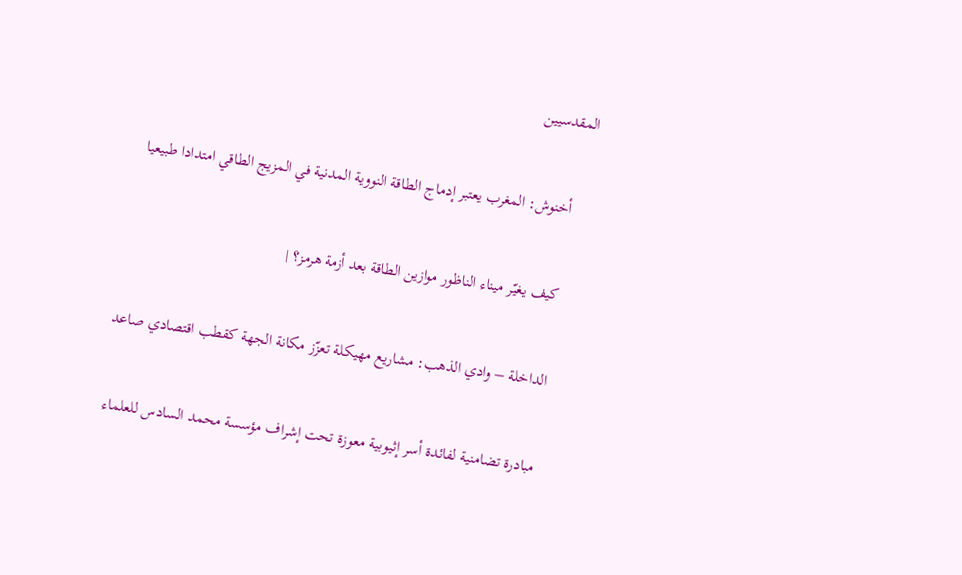المقدسيين


    أخنوش: المغرب يعتبر إدماج الطاقة النووية المدنية في المزيج الطاقي امتدادا طبيعيا


    كيف يغيّر ميناء الناظور موازين الطاقة بعد أزمة هرمز؟ |


    الداخلة – وادي الذهب: مشاريع مهيكلة تعزّز مكانة الجهة كقطب اقتصادي صاعد


    مبادرة تضامنية لفائدة أسر إثيوبية معوزة تحت إشراف مؤسسة محمد السادس للعلماء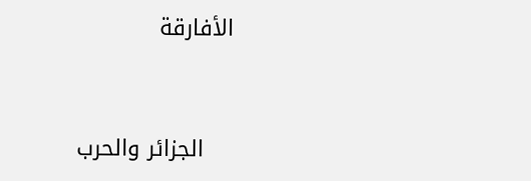الأفارقة


    الجزائر والحرب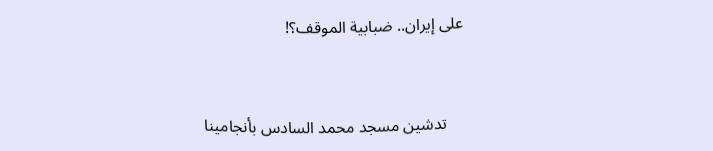على إيران.. ضبابية الموقف؟!


    تدشين مسجد محمد السادس بأنجامينا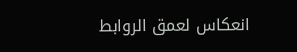انعكاس لعمق الروابط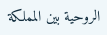الروحية بين المملكة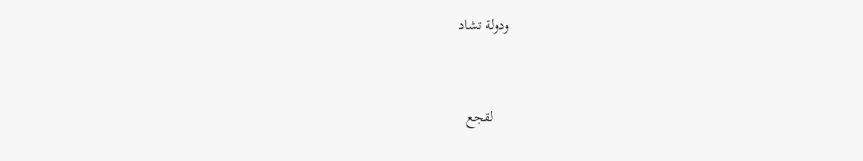ودولة تشاد


    لقجع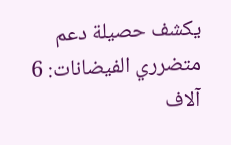يكشف حصيلة دعم متضرري الفيضانات: 6 آلاف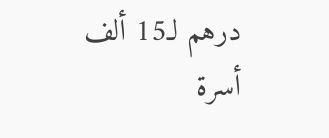درهم لـ15 ألف أسرة